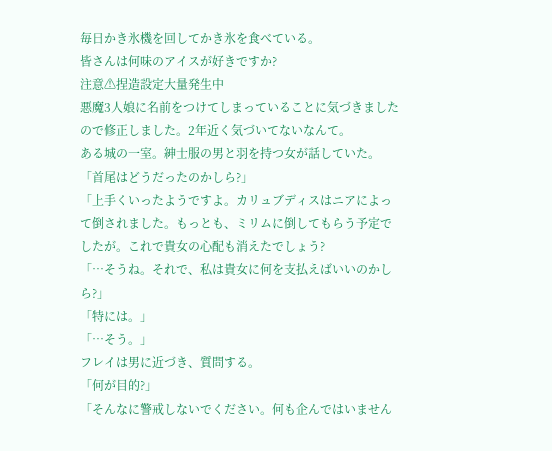毎日かき氷機を回してかき氷を食べている。
皆さんは何味のアイスが好きですか?
注意⚠捏造設定大量発生中
悪魔3人娘に名前をつけてしまっていることに気づきましたので修正しました。2年近く気づいてないなんて。
ある城の一室。紳士服の男と羽を持つ女が話していた。
「首尾はどうだったのかしら?」
「上手くいったようですよ。カリュブディスはニアによって倒されました。もっとも、ミリムに倒してもらう予定でしたが。これで貴女の心配も消えたでしょう?
「…そうね。それで、私は貴女に何を支払えばいいのかしら?」
「特には。」
「…そう。」
フレイは男に近づき、質問する。
「何が目的?」
「そんなに警戒しないでください。何も企んではいません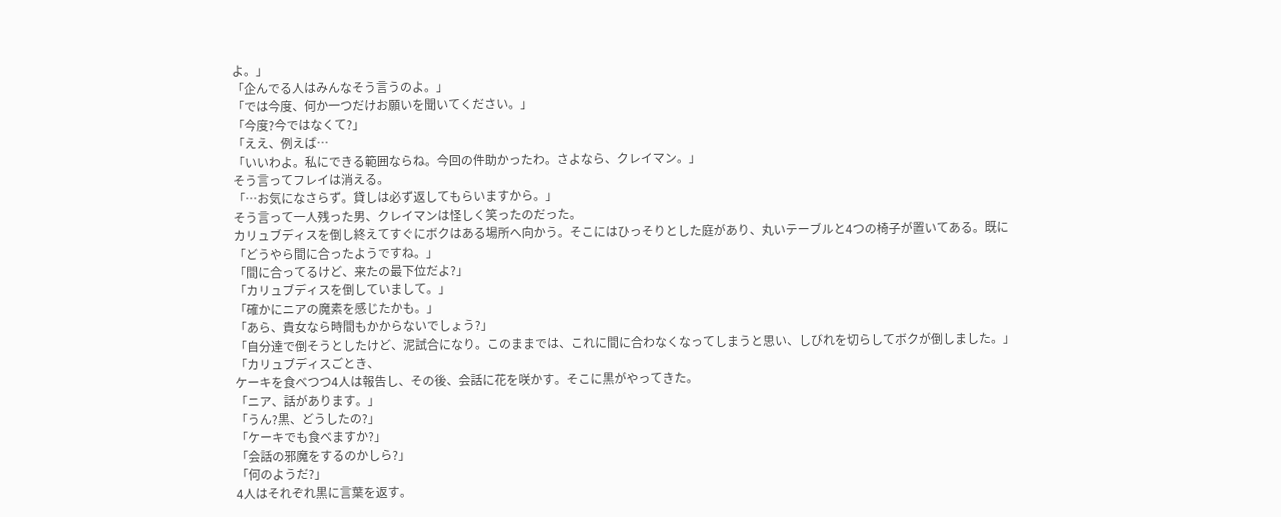よ。」
「企んでる人はみんなそう言うのよ。」
「では今度、何か一つだけお願いを聞いてください。」
「今度?今ではなくて?」
「ええ、例えば…
「いいわよ。私にできる範囲ならね。今回の件助かったわ。さよなら、クレイマン。」
そう言ってフレイは消える。
「…お気になさらず。貸しは必ず返してもらいますから。」
そう言って一人残った男、クレイマンは怪しく笑ったのだった。
カリュブディスを倒し終えてすぐにボクはある場所へ向かう。そこにはひっそりとした庭があり、丸いテーブルと4つの椅子が置いてある。既に
「どうやら間に合ったようですね。」
「間に合ってるけど、来たの最下位だよ?」
「カリュブディスを倒していまして。」
「確かにニアの魔素を感じたかも。」
「あら、貴女なら時間もかからないでしょう?」
「自分達で倒そうとしたけど、泥試合になり。このままでは、これに間に合わなくなってしまうと思い、しびれを切らしてボクが倒しました。」
「カリュブディスごとき、
ケーキを食べつつ4人は報告し、その後、会話に花を咲かす。そこに黒がやってきた。
「ニア、話があります。」
「うん?黒、どうしたの?」
「ケーキでも食べますか?」
「会話の邪魔をするのかしら?」
「何のようだ?」
4人はそれぞれ黒に言葉を返す。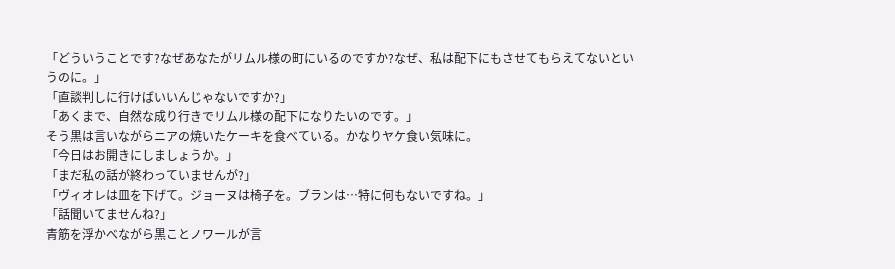「どういうことです?なぜあなたがリムル様の町にいるのですか?なぜ、私は配下にもさせてもらえてないというのに。」
「直談判しに行けばいいんじゃないですか?」
「あくまで、自然な成り行きでリムル様の配下になりたいのです。」
そう黒は言いながらニアの焼いたケーキを食べている。かなりヤケ食い気味に。
「今日はお開きにしましょうか。」
「まだ私の話が終わっていませんが?」
「ヴィオレは皿を下げて。ジョーヌは椅子を。ブランは…特に何もないですね。」
「話聞いてませんね?」
青筋を浮かべながら黒ことノワールが言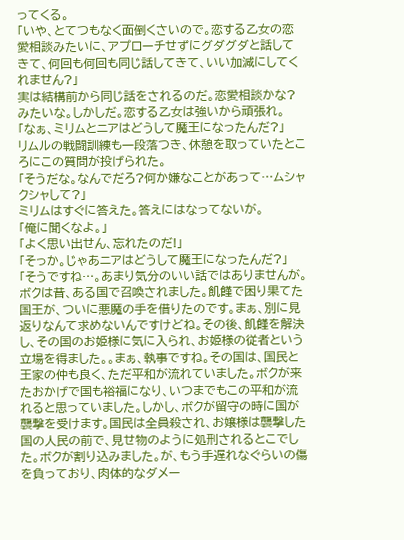ってくる。
「いや、とてつもなく面倒くさいので。恋する乙女の恋愛相談みたいに、アプローチせずにグダグダと話してきて、何回も何回も同じ話してきて、いい加減にしてくれません?」
実は結構前から同じ話をされるのだ。恋愛相談かな?みたいな。しかしだ。恋する乙女は強いから頑張れ。
「なぁ、ミリムとニアはどうして魔王になったんだ?」
リムルの戦闘訓練も一段落つき、休憩を取っていたところにこの質問が投げられた。
「そうだな。なんでだろ?何か嫌なことがあって…ムシャクシャして?」
ミリムはすぐに答えた。答えにはなってないが。
「俺に聞くなよ。」
「よく思い出せん、忘れたのだ!」
「そっか。じゃあニアはどうして魔王になったんだ?」
「そうですね…。あまり気分のいい話ではありませんが。ボクは昔、ある国で召喚されました。飢饉で困り果てた国王が、ついに悪魔の手を借りたのです。まぁ、別に見返りなんて求めないんですけどね。その後、飢饉を解決し、その国のお姫様に気に入られ、お姫様の従者という立場を得ました。。まぁ、執事ですね。その国は、国民と王家の仲も良く、ただ平和が流れていました。ボクが来たおかげで国も裕福になり、いつまでもこの平和が流れると思っていました。しかし、ボクが留守の時に国が襲撃を受けます。国民は全員殺され、お嬢様は襲撃した国の人民の前で、見せ物のように処刑されるとこでした。ボクが割り込みました。が、もう手遅れなぐらいの傷を負っており、肉体的なダメー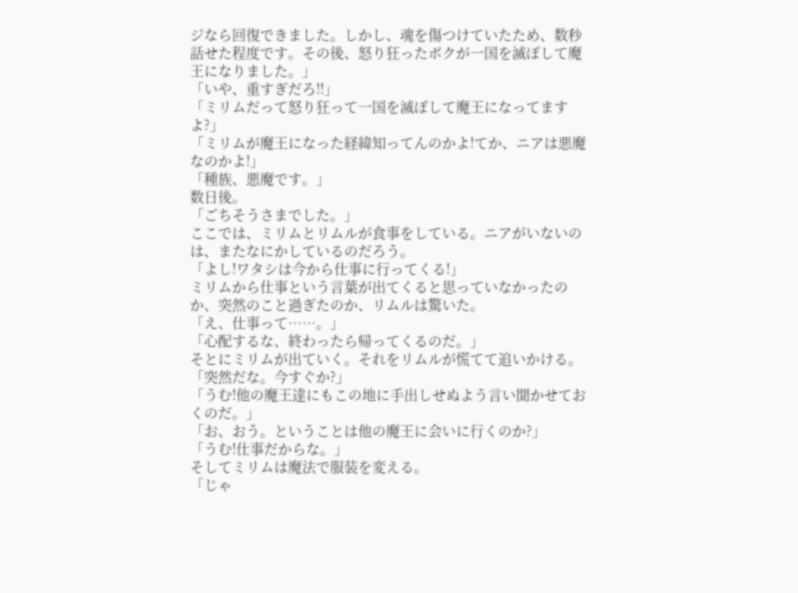ジなら回復できました。しかし、魂を傷つけていたため、数秒話せた程度です。その後、怒り狂ったボクが一国を滅ぼして魔王になりました。」
「いや、重すぎだろ!!」
「ミリムだって怒り狂って一国を滅ぼして魔王になってますよ?」
「ミリムが魔王になった経緯知ってんのかよ!てか、ニアは悪魔なのかよ!」
「種族、悪魔です。」
数日後。
「ごちそうさまでした。」
ここでは、ミリムとリムルが食事をしている。ニアがいないのは、またなにかしているのだろう。
「よし!ワタシは今から仕事に行ってくる!」
ミリムから仕事という言葉が出てくると思っていなかったのか、突然のこと過ぎたのか、リムルは驚いた。
「え、仕事って……。」
「心配するな、終わったら帰ってくるのだ。」
そとにミリムが出ていく。それをリムルが慌てて追いかける。
「突然だな。今すぐか?」
「うむ!他の魔王達にもこの地に手出しせぬよう言い聞かせておくのだ。」
「お、おう。ということは他の魔王に会いに行くのか?」
「うむ!仕事だからな。」
そしてミリムは魔法で服装を変える。
「じゃ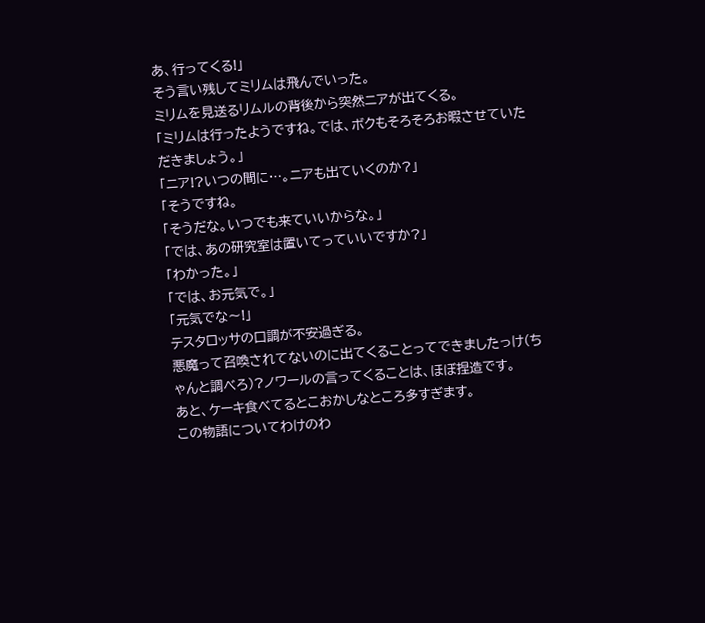あ、行ってくる!」
そう言い残してミリムは飛んでいった。
ミリムを見送るリムルの背後から突然ニアが出てくる。
「ミリムは行ったようですね。では、ボクもそろそろお暇させていただきましょう。」
「ニア!?いつの間に…。ニアも出ていくのか?」
「そうですね。
「そうだな。いつでも来ていいからな。」
「では、あの研究室は置いてっていいですか?」
「わかった。」
「では、お元気で。」
「元気でな〜!」
テスタロッサの口調が不安過ぎる。
悪魔って召喚されてないのに出てくることってできましたっけ(ちゃんと調べろ)?ノワールの言ってくることは、ほぼ捏造です。
あと、ケーキ食べてるとこおかしなところ多すぎます。
この物語についてわけのわ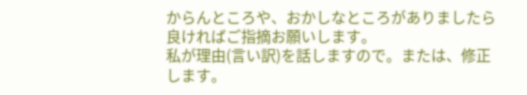からんところや、おかしなところがありましたら良ければご指摘お願いします。
私が理由(言い訳)を話しますので。または、修正します。